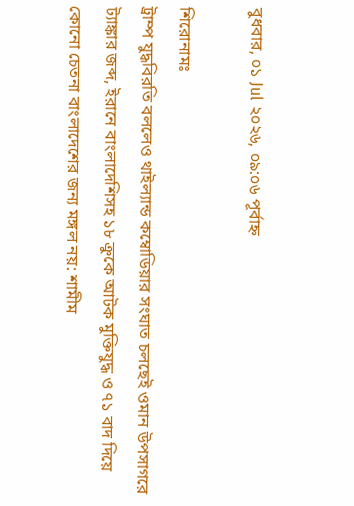বুধবার, ০১ Jul ২০২৬, ০৯:০৬ পূর্বাহ্ন

শিরোনামঃ
ট্রাম্প যুদ্ধবিরতি বললেও থাইল্যান্ড কম্বোডিয়ার সংঘাত চলছেই ওমান উপসাগরে ট্যাঙ্কার জব্দ, ইরানে বাংলাদেশিসহ ১৮ ক্রুকে আটক মুক্তিযুদ্ধ ও ৭১ বাদ দিয়ে কোনো চেতনা বাংলাদেশের জন্য মঙ্গল নয়: শামীম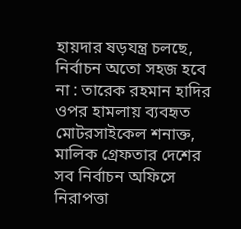হায়দার ষড়যন্ত্র চলছে, নির্বাচন অতো সহজ হবে না : তারেক রহমান হাদির ওপর হামলায় ব্যবহৃত মোটরসাইকেল শনাক্ত, মালিক গ্রেফতার দেশের সব নির্বাচন অফিসে নিরাপত্তা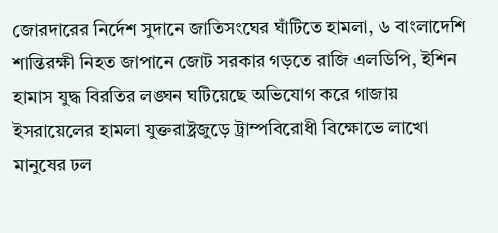জোরদারের নির্দেশ সুদানে জাতিসংঘের ঘাঁটিতে হামলা, ৬ বাংলাদেশি শান্তিরক্ষী নিহত জাপানে জোট সরকার গড়তে রাজি এলডিপি, ইশিন হামাস যুদ্ধ বিরতির লঙ্ঘন ঘটিয়েছে অভিযোগ করে গাজায় ইসরায়েলের হামলা যুক্তরাষ্ট্রজুড়ে ট্রাম্পবিরোধী বিক্ষোভে লাখো মানুষের ঢল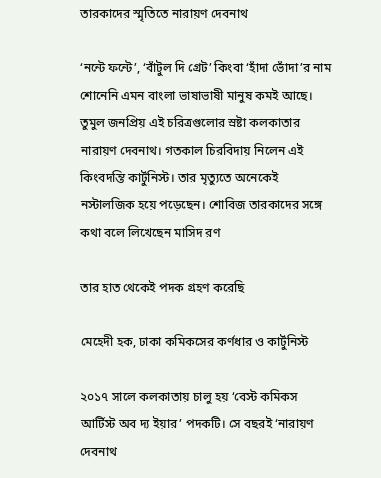তারকাদের স্মৃতিতে নারায়ণ দেবনাথ

‘নন্টে ফন্টে’, ‘বাঁটুল দি গ্রেট’ কিংবা ‘হাঁদা ভোঁদা’র নাম শোনেনি এমন বাংলা ভাষাভাষী মানুষ কমই আছে। তুমুল জনপ্রিয় এই চরিত্রগুলোর স্রষ্টা কলকাতার নারায়ণ দেবনাথ। গতকাল চিরবিদায় নিলেন এই কিংবদন্তি কার্টুনিস্ট। তার মৃত্যুতে অনেকেই নস্টালজিক হয়ে পড়েছেন। শোবিজ তারকাদের সঙ্গে কথা বলে লিখেছেন মাসিদ রণ

তার হাত থেকেই পদক গ্রহণ করেছি

মেহেদী হক, ঢাকা কমিকসের কর্ণধার ও কার্টুনিস্ট

২০১৭ সালে কলকাতায় চালু হয় ‘বেস্ট কমিকস আর্টিস্ট অব দ্য ইয়ার’ পদকটি। সে বছরই ‘নারায়ণ দেবনাথ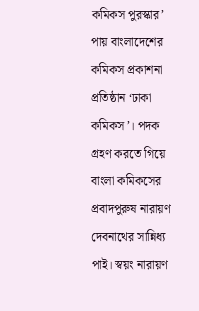কমিকস পুরস্কার’ পায় বাংলাদেশের কমিকস প্রকাশনা প্রতিষ্ঠান ‘ঢাকা কমিকস’। পদক গ্রহণ করতে গিয়ে বাংলা কমিকসের প্রবাদপুরুষ নারায়ণ দেবনাথের সান্নিধ্য পাই। স্বয়ং নারায়ণ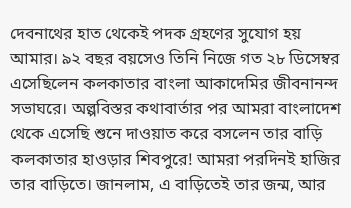দেবনাথের হাত থেকেই পদক গ্রহণের সুযোগ হয় আমার। ৯২ বছর বয়সেও তিনি নিজে গত ২৮ ডিসেম্বর এসেছিলেন কলকাতার বাংলা আকাদেমির জীবনানন্দ সভাঘরে। অল্পবিস্তর কথাবার্তার পর আমরা বাংলাদেশ থেকে এসেছি শুনে দাওয়াত করে বসলেন তার বাড়ি কলকাতার হাওড়ার শিবপুরে! আমরা পরদিনই হাজির তার বাড়িতে। জানলাম, এ বাড়িতেই তার জন্ম, আর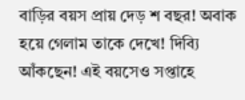বাড়ির বয়স প্রায় দেড় শ বছর! অবাক হয়ে গেলাম তাকে দেখে! দিব্যি আঁকছেন! এই বয়সেও সপ্তাহে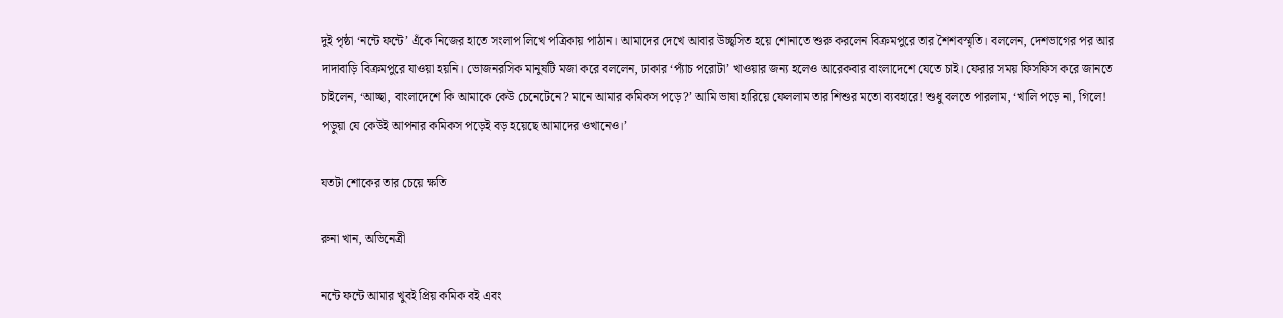দুই পৃষ্ঠা ‘নন্টে ফন্টে’ এঁকে নিজের হাতে সংলাপ লিখে পত্রিকায় পাঠান। আমাদের দেখে আবার উচ্ছ্বসিত হয়ে শোনাতে শুরু করলেন বিক্রমপুরে তার শৈশবস্মৃতি। বললেন, দেশভাগের পর আর দাদাবাড়ি বিক্রমপুরে যাওয়া হয়নি। ভোজনরসিক মানুষটি মজা করে বললেন, ঢাকার ‘প্যাঁচ পরোটা’ খাওয়ার জন্য হলেও আরেকবার বাংলাদেশে যেতে চাই। ফেরার সময় ফিসফিস করে জানতে চাইলেন, ‘আচ্ছা, বাংলাদেশে কি আমাকে কেউ চেনেটেনে? মানে আমার কমিকস পড়ে?’ আমি ভাষা হারিয়ে ফেললাম তার শিশুর মতো ব্যবহারে! শুধু বলতে পারলাম, ‘খালি পড়ে না, গিলে! পড়ুয়া যে কেউই আপনার কমিকস পড়েই বড় হয়েছে আমাদের ওখানেও।’

যতটা শোকের তার চেয়ে ক্ষতি

রুনা খান, অভিনেত্রী

নন্টে ফন্টে আমার খুবই প্রিয় কমিক বই এবং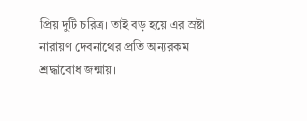প্রিয় দুটি চরিত্র। তাই বড় হয়ে এর স্রষ্টা নারায়ণ দেবনাথের প্রতি অন্যরকম শ্রদ্ধাবোধ জন্মায়।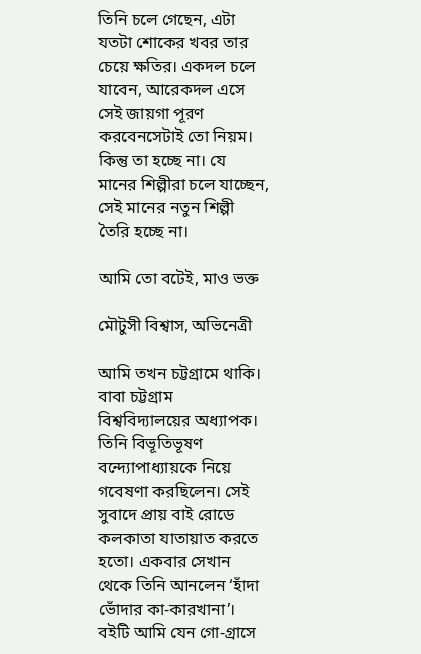তিনি চলে গেছেন, এটা যতটা শোকের খবর তার চেয়ে ক্ষতির। একদল চলে যাবেন, আরেকদল এসে সেই জায়গা পূরণ করবেনসেটাই তো নিয়ম। কিন্তু তা হচ্ছে না। যে মানের শিল্পীরা চলে যাচ্ছেন, সেই মানের নতুন শিল্পী তৈরি হচ্ছে না।

আমি তো বটেই, মাও ভক্ত

মৌটুসী বিশ্বাস, অভিনেত্রী

আমি তখন চট্টগ্রামে থাকি। বাবা চট্টগ্রাম বিশ্ববিদ্যালয়ের অধ্যাপক। তিনি বিভূতিভূষণ বন্দ্যোপাধ্যায়কে নিয়ে গবেষণা করছিলেন। সেই সুবাদে প্রায় বাই রোডে কলকাতা যাতায়াত করতে হতো। একবার সেখান থেকে তিনি আনলেন ‘হাঁদা ভোঁদার কা-কারখানা’। বইটি আমি যেন গো-গ্রাসে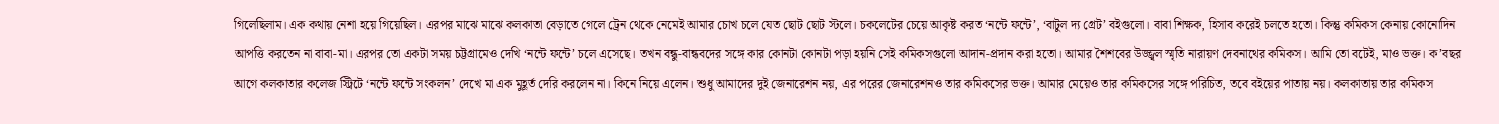গিলেছিলাম। এক কথায় নেশা হয়ে গিয়েছিল। এরপর মাঝে মাঝে কলকাতা বেড়াতে গেলে ট্রেন থেকে নেমেই আমার চোখ চলে যেত ছোট ছোট স্টলে। চকলেটের চেয়ে আকৃষ্ট করত ‘নন্টে ফন্টে’, ‘বাটুল দ্য গ্রেট’ বইগুলো। বাবা শিক্ষক, হিসাব করেই চলতে হতো। কিন্তু কমিকস কেনায় কোনোদিন আপত্তি করতেন না বাবা-মা। এরপর তো একটা সময় চট্টগ্রামেও দেখি ‘নন্টে ফন্টে’ চলে এসেছে। তখন বন্ধু-বান্ধবদের সঙ্গে কার কোনটা কোনটা পড়া হয়নি সেই কমিকসগুলো আদান-প্রদান করা হতো। আমার শৈশবের উজ্জ্বল স্মৃতি নারায়ণ দেবনাথের কমিকস। আমি তো বটেই, মাও ভক্ত। ক’বছর আগে কলকাতার কলেজ স্ট্রিটে ‘নন্টে ফন্টে সংকলন’ দেখে মা এক মুহূর্ত দেরি করলেন না। কিনে নিয়ে এলেন। শুধু আমাদের দুই জেনারেশন নয়, এর পরের জেনারেশনও তার কমিকসের ভক্ত। আমার মেয়েও তার কমিকসের সঙ্গে পরিচিত, তবে বইয়ের পাতায় নয়। কলকাতায় তার কমিকস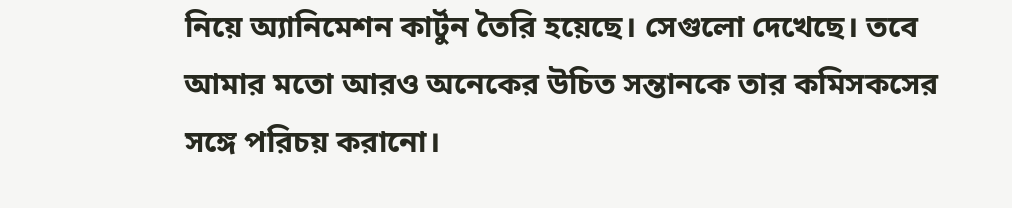নিয়ে অ্যানিমেশন কার্টুন তৈরি হয়েছে। সেগুলো দেখেছে। তবে আমার মতো আরও অনেকের উচিত সন্তানকে তার কমিসকসের সঙ্গে পরিচয় করানো।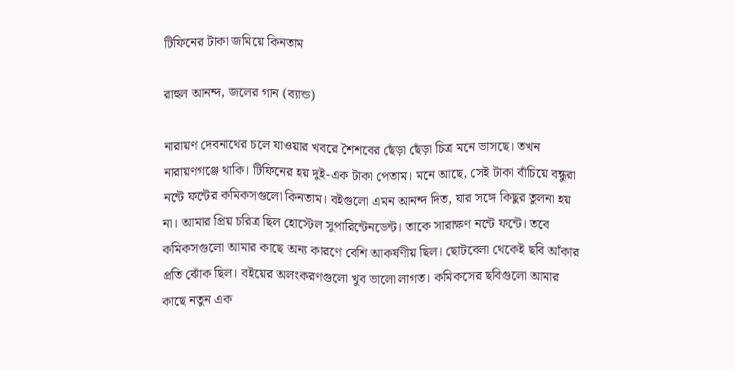টিফিনের টাকা জমিয়ে কিনতাম

রাহুল আনন্দ, জলের গান (ব্যান্ড)

নারায়ণ দেবনাথের চলে যাওয়ার খবরে শৈশবের ছেঁড়া ছেঁড়া চিত্র মনে ভাসছে। তখন নারায়ণগঞ্জে থাকি। টিফিনের হয় দুই-এক টাকা পেতাম। মনে আছে, সেই টাকা বাঁচিয়ে বন্ধুরা নন্টে ফন্টের কমিকসগুলো কিনতাম। বইগুলো এমন আনন্দ দিত, যার সঙ্গে কিছুর তুলনা হয় না। আমার প্রিয় চরিত্র ছিল হোস্টেল সুপারিন্টেনডেন্ট। তাকে সারাক্ষণ নন্টে ফন্টে। তবে কমিকসগুলো আমার কাছে অন্য কারণে বেশি আকর্ষণীয় ছিল। ছোটবেলা থেকেই ছবি আঁকার প্রতি ঝোঁক ছিল। বইয়ের অলংকরণগুলো খুব ভালো লাগত। কমিকসের ছবিগুলো আমার কাছে নতুন এক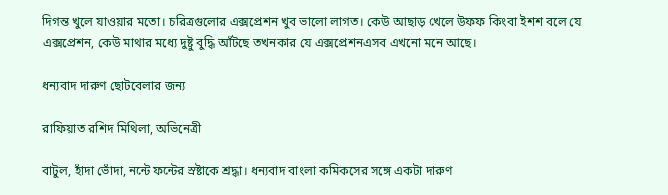দিগন্ত খুলে যাওয়ার মতো। চরিত্রগুলোর এক্সপ্রেশন খুব ভালো লাগত। কেউ আছাড় খেলে উফফ কিংবা ইশশ বলে যে এক্সপ্রেশন, কেউ মাথার মধ্যে দুষ্টু বুদ্ধি আঁটছে তখনকার যে এক্সপ্রেশনএসব এখনো মনে আছে।

ধন্যবাদ দারুণ ছোটবেলার জন্য

রাফিয়াত রশিদ মিথিলা, অভিনেত্রী

বাটুল, হাঁদা ভোঁদা, নন্টে ফন্টের স্রষ্টাকে শ্রদ্ধা। ধন্যবাদ বাংলা কমিকসের সঙ্গে একটা দারুণ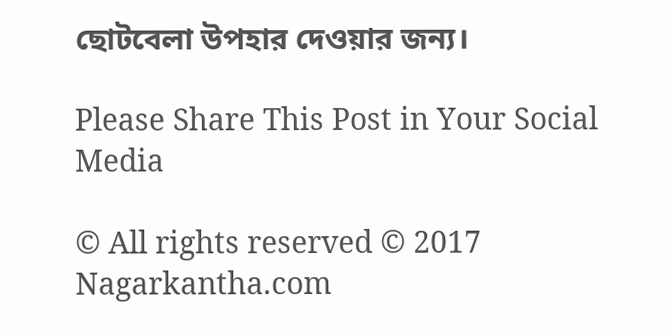ছোটবেলা উপহার দেওয়ার জন্য।

Please Share This Post in Your Social Media

© All rights reserved © 2017 Nagarkantha.com